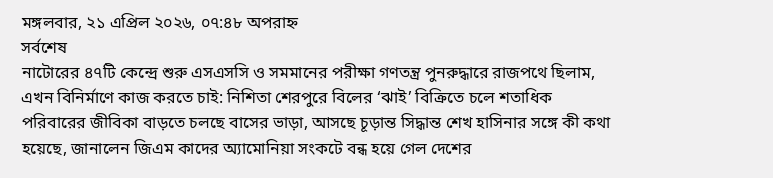মঙ্গলবার, ২১ এপ্রিল ২০২৬, ০৭:৪৮ অপরাহ্ন
সর্বশেষ
নাটোরের ৪৭টি কেন্দ্রে শুরু এসএসসি ও সমমানের পরীক্ষা গণতন্ত্র পুনরুদ্ধারে রাজপথে ছিলাম, এখন বিনির্মাণে কাজ করতে চাই: নিশিতা শেরপুরে বিলের ‘ঝাই’ বিক্রিতে চলে শতাধিক পরিবারের জীবিকা বাড়তে চলছে বাসের ভাড়া, আসছে চূড়ান্ত সিদ্ধান্ত শেখ হাসিনার সঙ্গে কী কথা হয়েছে, জানালেন জিএম কাদের অ্যামোনিয়া সংকটে বন্ধ হয়ে গেল দেশের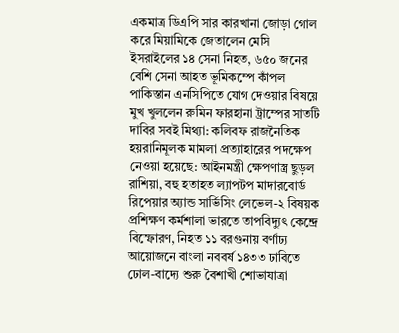একমাত্র ডিএপি সার কারখানা জোড়া গোল করে মিয়ামিকে জেতালেন মেসি ইসরাইলের ১৪ সেনা নিহত, ৬৫০ জনের বেশি সেনা আহত ভূমিকম্পে কাঁপল পাকিস্তান এনসিপিতে যোগ দেওয়ার বিষয়ে মুখ খুললেন রুমিন ফারহানা ট্রাম্পের সাতটি দাবির সবই মিথ্যা: কলিবফ রাজনৈতিক হয়রানিমূলক মামলা প্রত্যাহারের পদক্ষেপ নেওয়া হয়েছে: আইনমন্ত্রী ক্ষেপণাস্ত্র ছুড়ল রাশিয়া, বহু হতাহত ল্যাপটপ মাদারবোর্ড রিপেয়ার অ্যান্ড সার্ভিসিং লেভেল-২ বিষয়ক প্রশিক্ষণ কর্মশালা ভারতে তাপবিদ্যুৎ কেন্দ্রে বিস্ফোরণ, নিহত ১১ বরগুনায় বর্ণাঢ্য আয়োজনে বাংলা নববর্ষ ১৪৩৩ ঢাবিতে ঢোল-বাদ্যে শুরু বৈশাখী শোভাযাত্রা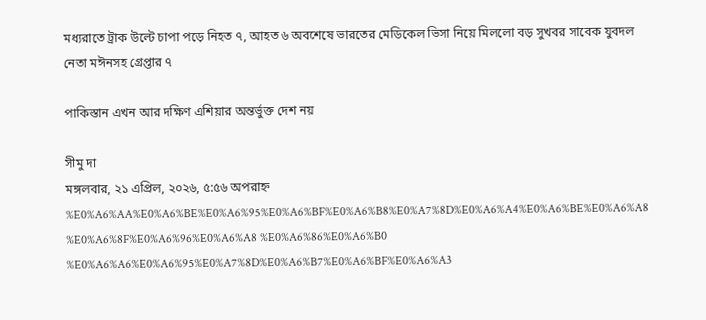মধ্যরাতে ট্রাক উল্টে চাপা পড়ে নিহত ৭, আহত ৬ অবশেষে ভারতের মেডিকেল ভিসা নিয়ে মিললো বড় সুখবর সাবেক যুবদল নেতা মঈনসহ গ্রেপ্তার ৭

পাকিস্তান এখন আর দক্ষিণ এশিয়ার অন্তর্ভুক্ত দেশ নয়

সীমু দা
মঙ্গলবার, ২১ এপ্রিল, ২০২৬, ৫:৫৬ অপরাহ্ন
%E0%A6%AA%E0%A6%BE%E0%A6%95%E0%A6%BF%E0%A6%B8%E0%A7%8D%E0%A6%A4%E0%A6%BE%E0%A6%A8 %E0%A6%8F%E0%A6%96%E0%A6%A8 %E0%A6%86%E0%A6%B0 %E0%A6%A6%E0%A6%95%E0%A7%8D%E0%A6%B7%E0%A6%BF%E0%A6%A3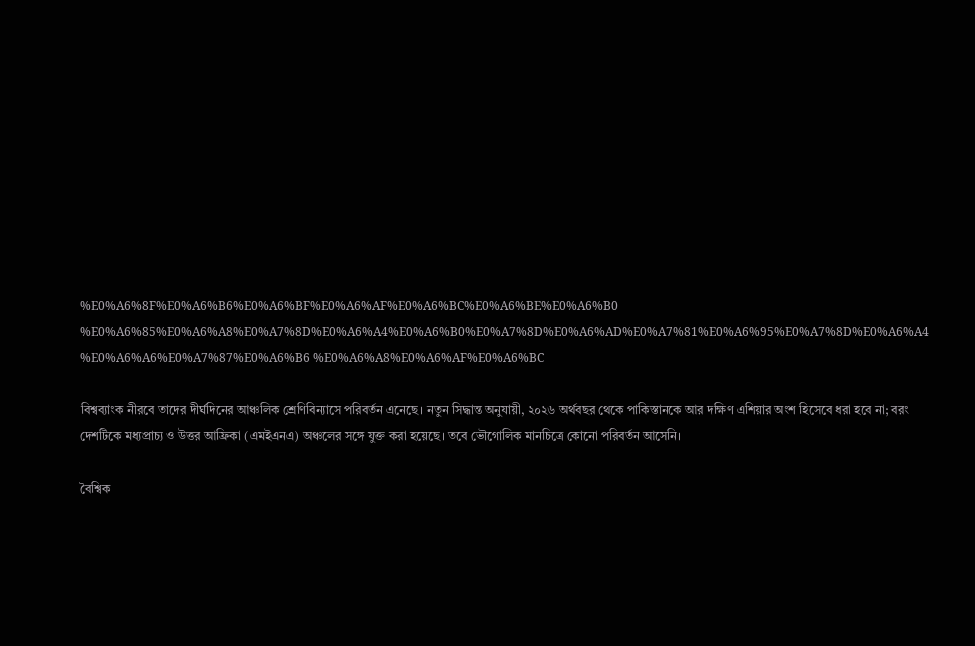%E0%A6%8F%E0%A6%B6%E0%A6%BF%E0%A6%AF%E0%A6%BC%E0%A6%BE%E0%A6%B0 %E0%A6%85%E0%A6%A8%E0%A7%8D%E0%A6%A4%E0%A6%B0%E0%A7%8D%E0%A6%AD%E0%A7%81%E0%A6%95%E0%A7%8D%E0%A6%A4 %E0%A6%A6%E0%A7%87%E0%A6%B6 %E0%A6%A8%E0%A6%AF%E0%A6%BC

বিশ্বব্যাংক নীরবে তাদের দীর্ঘদিনের আঞ্চলিক শ্রেণিবিন্যাসে পরিবর্তন এনেছে। নতুন সিদ্ধান্ত অনুযায়ী, ২০২৬ অর্থবছর থেকে পাকিস্তানকে আর দক্ষিণ এশিয়ার অংশ হিসেবে ধরা হবে না; বরং দেশটিকে মধ্যপ্রাচ্য ও উত্তর আফ্রিকা (এমইএনএ) অঞ্চলের সঙ্গে যুক্ত করা হয়েছে। তবে ভৌগোলিক মানচিত্রে কোনো পরিবর্তন আসেনি।

বৈশ্বিক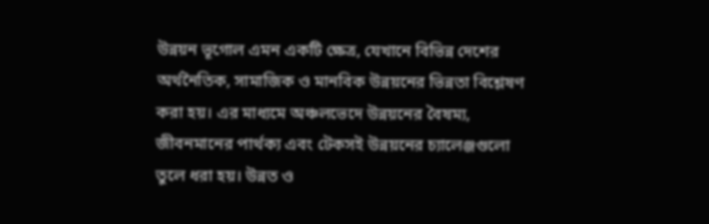উন্নয়ন ভূগোল এমন একটি ক্ষেত্র, যেখানে বিভিন্ন দেশের অর্থনৈতিক, সামাজিক ও মানবিক উন্নয়নের ভিন্নতা বিশ্লেষণ করা হয়। এর মাধ্যমে অঞ্চলভেদে উন্নয়নের বৈষম্য, জীবনমানের পার্থক্য এবং টেকসই উন্নয়নের চ্যালেঞ্জগুলো তুলে ধরা হয়। উন্নত ও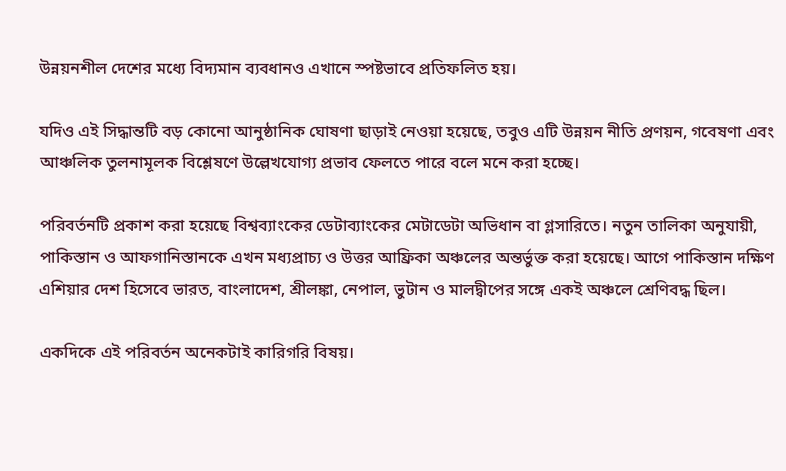উন্নয়নশীল দেশের মধ্যে বিদ্যমান ব্যবধানও এখানে স্পষ্টভাবে প্রতিফলিত হয়।

যদিও এই সিদ্ধান্তটি বড় কোনো আনুষ্ঠানিক ঘোষণা ছাড়াই নেওয়া হয়েছে, তবুও এটি উন্নয়ন নীতি প্রণয়ন, গবেষণা এবং আঞ্চলিক তুলনামূলক বিশ্লেষণে উল্লেখযোগ্য প্রভাব ফেলতে পারে বলে মনে করা হচ্ছে।

পরিবর্তনটি প্রকাশ করা হয়েছে বিশ্বব্যাংকের ডেটাব্যাংকের মেটাডেটা অভিধান বা গ্লসারিতে। নতুন তালিকা অনুযায়ী, পাকিস্তান ও আফগানিস্তানকে এখন মধ্যপ্রাচ্য ও উত্তর আফ্রিকা অঞ্চলের অন্তর্ভুক্ত করা হয়েছে। আগে পাকিস্তান দক্ষিণ এশিয়ার দেশ হিসেবে ভারত, বাংলাদেশ, শ্রীলঙ্কা, নেপাল, ভুটান ও মালদ্বীপের সঙ্গে একই অঞ্চলে শ্রেণিবদ্ধ ছিল।

একদিকে এই পরিবর্তন অনেকটাই কারিগরি বিষয়।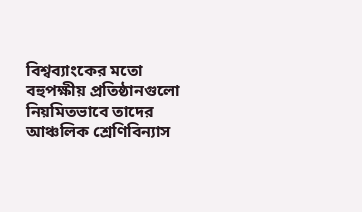বিশ্বব্যাংকের মতো বহুপক্ষীয় প্রতিষ্ঠানগুলো নিয়মিতভাবে তাদের আঞ্চলিক শ্রেণিবিন্যাস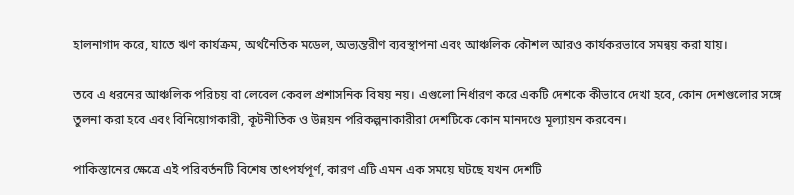হালনাগাদ করে, যাতে ঋণ কার্যক্রম, অর্থনৈতিক মডেল, অভ্যন্তরীণ ব্যবস্থাপনা এবং আঞ্চলিক কৌশল আরও কার্যকরভাবে সমন্বয় করা যায়।

তবে এ ধরনের আঞ্চলিক পরিচয় বা লেবেল কেবল প্রশাসনিক বিষয় নয়। এগুলো নির্ধারণ করে একটি দেশকে কীভাবে দেখা হবে, কোন দেশগুলোর সঙ্গে তুলনা করা হবে এবং বিনিয়োগকারী, কূটনীতিক ও উন্নয়ন পরিকল্পনাকারীরা দেশটিকে কোন মানদণ্ডে মূল্যায়ন করবেন।

পাকিস্তানের ক্ষেত্রে এই পরিবর্তনটি বিশেষ তাৎপর্যপূর্ণ, কারণ এটি এমন এক সময়ে ঘটছে যখন দেশটি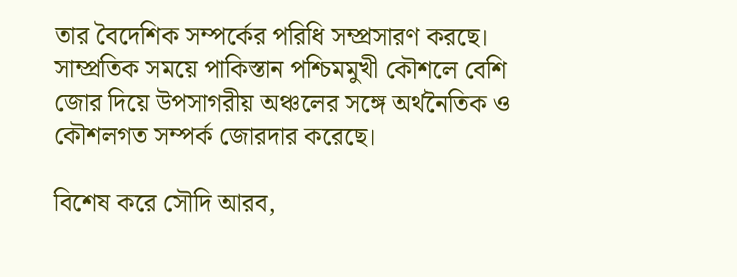তার বৈদেশিক সম্পর্কের পরিধি সম্প্রসারণ করছে। সাম্প্রতিক সময়ে পাকিস্তান পশ্চিমমুখী কৌশলে বেশি জোর দিয়ে উপসাগরীয় অঞ্চলের সঙ্গে অর্থনৈতিক ও কৌশলগত সম্পর্ক জোরদার করেছে।

বিশেষ করে সৌদি আরব,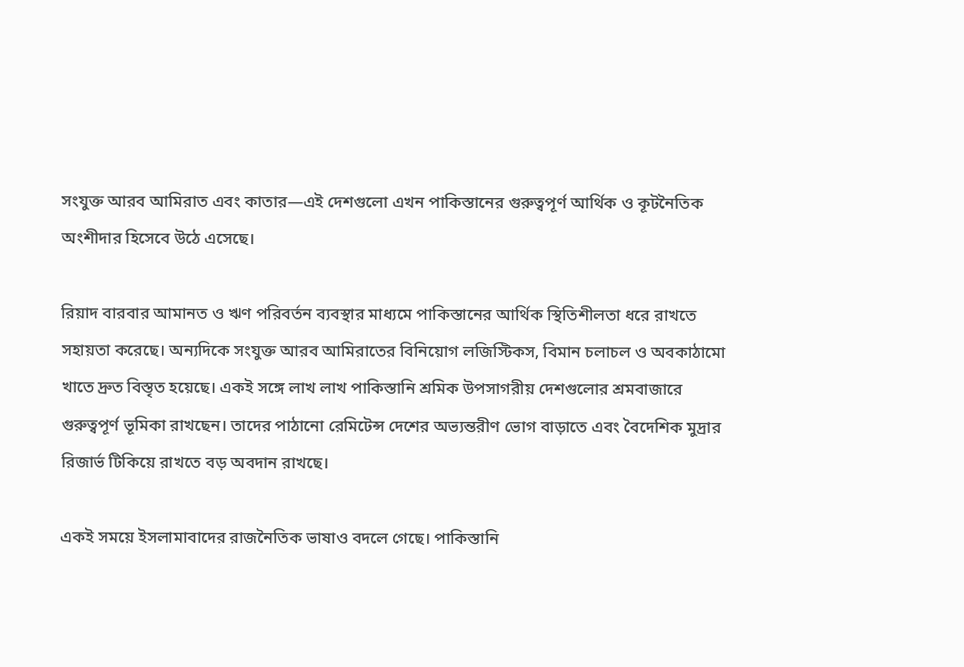সংযুক্ত আরব আমিরাত এবং কাতার—এই দেশগুলো এখন পাকিস্তানের গুরুত্বপূর্ণ আর্থিক ও কূটনৈতিক অংশীদার হিসেবে উঠে এসেছে।

রিয়াদ বারবার আমানত ও ঋণ পরিবর্তন ব্যবস্থার মাধ্যমে পাকিস্তানের আর্থিক স্থিতিশীলতা ধরে রাখতে সহায়তা করেছে। অন্যদিকে সংযুক্ত আরব আমিরাতের বিনিয়োগ লজিস্টিকস, বিমান চলাচল ও অবকাঠামো খাতে দ্রুত বিস্তৃত হয়েছে। একই সঙ্গে লাখ লাখ পাকিস্তানি শ্রমিক উপসাগরীয় দেশগুলোর শ্রমবাজারে গুরুত্বপূর্ণ ভূমিকা রাখছেন। তাদের পাঠানো রেমিটেন্স দেশের অভ্যন্তরীণ ভোগ বাড়াতে এবং বৈদেশিক মুদ্রার রিজার্ভ টিকিয়ে রাখতে বড় অবদান রাখছে।

একই সময়ে ইসলামাবাদের রাজনৈতিক ভাষাও বদলে গেছে। পাকিস্তানি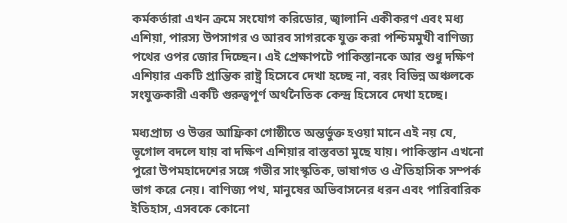কর্মকর্তারা এখন ক্রমে সংযোগ করিডোর, জ্বালানি একীকরণ এবং মধ্য এশিয়া, পারস্য উপসাগর ও আরব সাগরকে যুক্ত করা পশ্চিমমুখী বাণিজ্য পথের ওপর জোর দিচ্ছেন। এই প্রেক্ষাপটে পাকিস্তানকে আর শুধু দক্ষিণ এশিয়ার একটি প্রান্তিক রাষ্ট্র হিসেবে দেখা হচ্ছে না, বরং বিভিন্ন অঞ্চলকে সংযুক্তকারী একটি গুরুত্বপূর্ণ অর্থনৈতিক কেন্দ্র হিসেবে দেখা হচ্ছে।

মধ্যপ্রাচ্য ও উত্তর আফ্রিকা গোষ্ঠীতে অন্তর্ভুক্ত হওয়া মানে এই নয় যে, ভূগোল বদলে যায় বা দক্ষিণ এশিয়ার বাস্তবতা মুছে যায়। পাকিস্তান এখনো পুরো উপমহাদেশের সঙ্গে গভীর সাংস্কৃতিক, ভাষাগত ও ঐতিহাসিক সম্পর্ক ভাগ করে নেয়। বাণিজ্য পথ, মানুষের অভিবাসনের ধরন এবং পারিবারিক ইতিহাস, এসবকে কোনো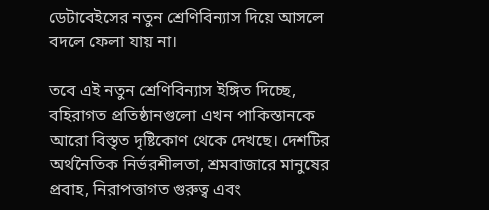ডেটাবেইসের নতুন শ্রেণিবিন্যাস দিয়ে আসলে বদলে ফেলা যায় না।

তবে এই নতুন শ্রেণিবিন্যাস ইঙ্গিত দিচ্ছে, বহিরাগত প্রতিষ্ঠানগুলো এখন পাকিস্তানকে আরো বিস্তৃত দৃষ্টিকোণ থেকে দেখছে। দেশটির অর্থনৈতিক নির্ভরশীলতা, শ্রমবাজারে মানুষের প্রবাহ, নিরাপত্তাগত গুরুত্ব এবং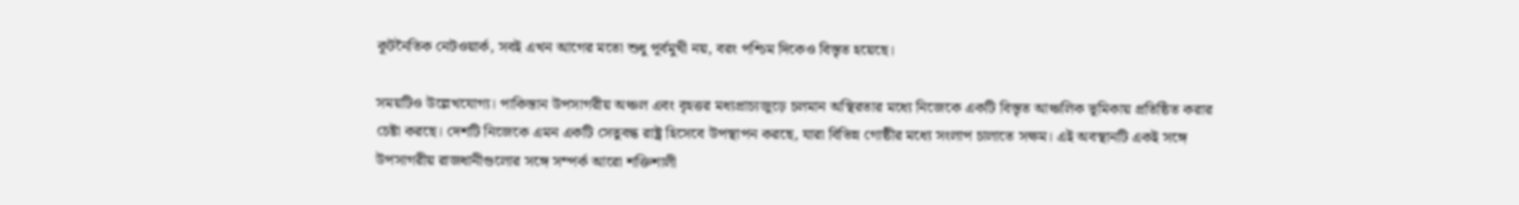কূটনৈতিক নেটওয়ার্ক, সবই এখন আগের মতো শুধু পূর্বমুখী নয়, বরং পশ্চিম দিকেও বিস্তৃত হয়েছে।

সময়টিও উল্লেখযোগ্য। পাকিস্তান উপসাগরীয় অঞ্চল এবং বৃহত্তর মধ্যপ্রাচ্যজুড়ে চলমান অস্থিরতার মধ্যে নিজেকে একটি বিস্তৃত আঞ্চলিক ভূমিকায় প্রতিষ্ঠিত করার চেষ্টা করছে। দেশটি নিজেকে এমন একটি সেতুবন্ধ রাষ্ট্র হিসেবে উপস্থাপন করছে, যারা বিভিন্ন গোষ্ঠীর মধ্যে সংলাপ চালাতে সক্ষম। এই অবস্থানটি একই সঙ্গে উপসাগরীয় রাজধানীগুলোর সঙ্গে সম্পর্ক আরো শক্তিশালী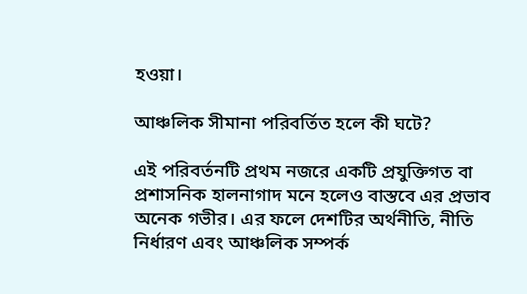হওয়া।

আঞ্চলিক সীমানা পরিবর্তিত হলে কী ঘটে?

এই পরিবর্তনটি প্রথম নজরে একটি প্রযুক্তিগত বা প্রশাসনিক হালনাগাদ মনে হলেও বাস্তবে এর প্রভাব অনেক গভীর। এর ফলে দেশটির অর্থনীতি, নীতি নির্ধারণ এবং আঞ্চলিক সম্পর্ক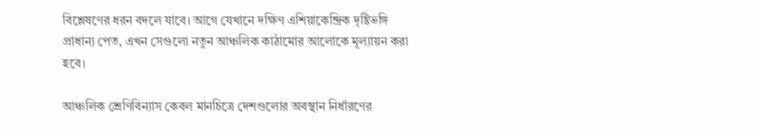বিশ্লেষণের ধরন বদলে যাবে। আগে যেখানে দক্ষিণ এশিয়াকেন্দ্রিক দৃষ্টিভঙ্গি প্রাধান্য পেত, এখন সেগুলো নতুন আঞ্চলিক কাঠামোর আলোকে মূল্যায়ন করা হবে।

আঞ্চলিক শ্রেণিবিন্যাস কেবল মানচিত্রে দেশগুলোর অবস্থান নির্ধারণের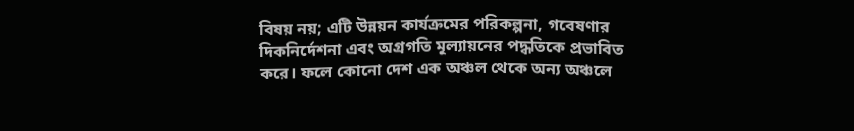বিষয় নয়; এটি উন্নয়ন কার্যক্রমের পরিকল্পনা, গবেষণার দিকনির্দেশনা এবং অগ্রগতি মূল্যায়নের পদ্ধতিকে প্রভাবিত করে। ফলে কোনো দেশ এক অঞ্চল থেকে অন্য অঞ্চলে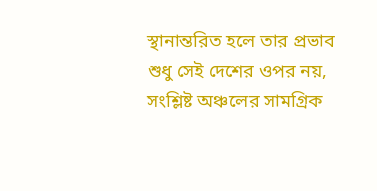স্থানান্তরিত হলে তার প্রভাব শুধু সেই দেশের ওপর নয়, সংশ্লিষ্ট অঞ্চলের সামগ্রিক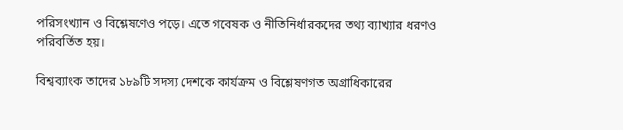পরিসংখ্যান ও বিশ্লেষণেও পড়ে। এতে গবেষক ও নীতিনির্ধারকদের তথ্য ব্যাখ্যার ধরণও পরিবর্তিত হয়।

বিশ্বব্যাংক তাদের ১৮৯টি সদস্য দেশকে কার্যক্রম ও বিশ্লেষণগত অগ্রাধিকারের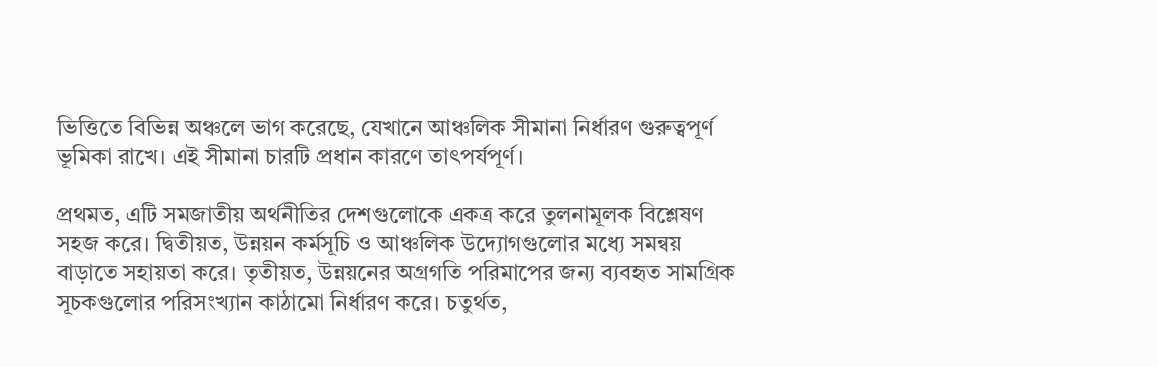ভিত্তিতে বিভিন্ন অঞ্চলে ভাগ করেছে, যেখানে আঞ্চলিক সীমানা নির্ধারণ গুরুত্বপূর্ণ ভূমিকা রাখে। এই সীমানা চারটি প্রধান কারণে তাৎপর্যপূর্ণ।

প্রথমত, এটি সমজাতীয় অর্থনীতির দেশগুলোকে একত্র করে তুলনামূলক বিশ্লেষণ সহজ করে। দ্বিতীয়ত, উন্নয়ন কর্মসূচি ও আঞ্চলিক উদ্যোগগুলোর মধ্যে সমন্বয় বাড়াতে সহায়তা করে। তৃতীয়ত, উন্নয়নের অগ্রগতি পরিমাপের জন্য ব্যবহৃত সামগ্রিক সূচকগুলোর পরিসংখ্যান কাঠামো নির্ধারণ করে। চতুর্থত,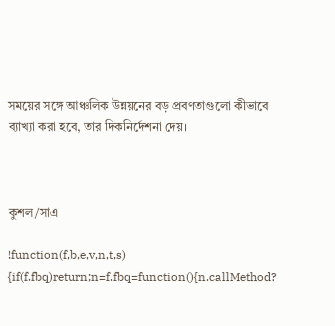সময়ের সঙ্গে আঞ্চলিক উন্নয়নের বড় প্রবণতাগুলো কীভাবে ব্যাখ্যা করা হবে, তার দিকনির্দেশনা দেয়।



কুশল/সাএ

!function(f,b,e,v,n,t,s)
{if(f.fbq)return;n=f.fbq=function(){n.callMethod?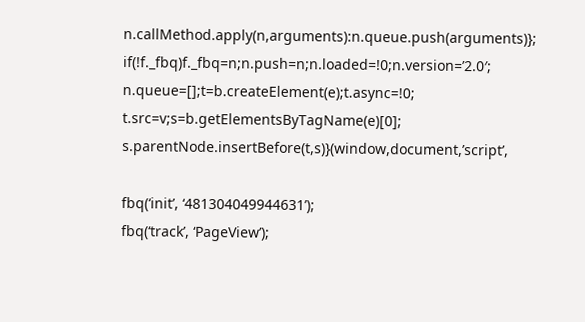n.callMethod.apply(n,arguments):n.queue.push(arguments)};
if(!f._fbq)f._fbq=n;n.push=n;n.loaded=!0;n.version=’2.0′;
n.queue=[];t=b.createElement(e);t.async=!0;
t.src=v;s=b.getElementsByTagName(e)[0];
s.parentNode.insertBefore(t,s)}(window,document,’script’,

fbq(‘init’, ‘481304049944631’);
fbq(‘track’, ‘PageView’);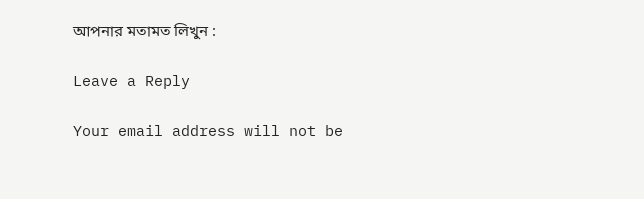আপনার মতামত লিখুন :

Leave a Reply

Your email address will not be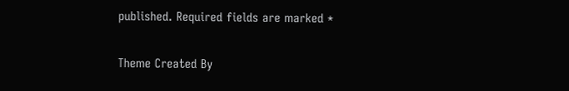published. Required fields are marked *

Theme Created By